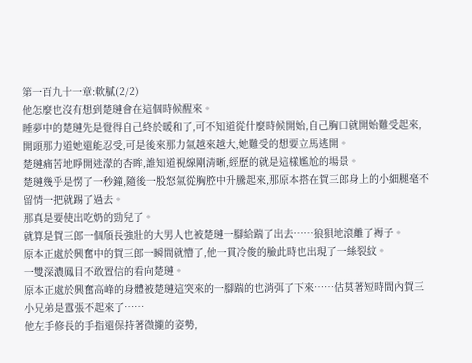第一百九十一章:軟膩(2/2)
他怎麼也沒有想到楚璉會在這個時候醒來。
睡夢中的楚璉先是覺得自己終於暖和了,可不知道從什麼時候開始,自己胸口就開始難受起來,開頭那力道她還能忍受,可是後來那力氣越來越大,她難受的想要立馬逃開。
楚璉痛苦地睜開迷濛的杏眸,誰知道視線剛清晰,經歷的就是這樣尷尬的場景。
楚璉幾乎是愣了一秒鐘,隨後一股怒氣從胸腔中升騰起來,那原本搭在賀三郎身上的小細腿毫不留情一把就踢了過去。
那真是要使出吃奶的勁兒了。
就算是賀三郎一個頎長強壯的大男人也被楚璉一腳給踹了出去……狼狽地滾離了褥子。
原本正處於興奮中的賀三郎一瞬間就懵了,他一貫冷俊的臉此時也出現了一絲裂紋。
一雙深濃鳳目不敢置信的看向楚璉。
原本正處於興奮高峰的身體被楚璉這突來的一腳踹的也消弭了下來……估莫著短時間內賀三小兄弟是囂張不起來了……
他左手修長的手指還保持著微攏的姿勢,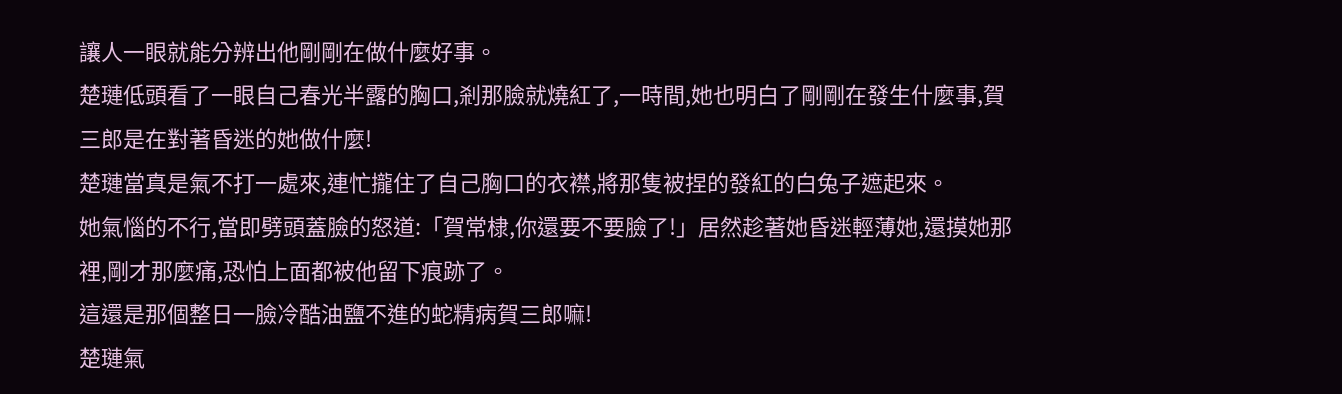讓人一眼就能分辨出他剛剛在做什麼好事。
楚璉低頭看了一眼自己春光半露的胸口,剎那臉就燒紅了,一時間,她也明白了剛剛在發生什麼事,賀三郎是在對著昏迷的她做什麼!
楚璉當真是氣不打一處來,連忙攏住了自己胸口的衣襟,將那隻被捏的發紅的白兔子遮起來。
她氣惱的不行,當即劈頭蓋臉的怒道:「賀常棣,你還要不要臉了!」居然趁著她昏迷輕薄她,還摸她那裡,剛才那麼痛,恐怕上面都被他留下痕跡了。
這還是那個整日一臉冷酷油鹽不進的蛇精病賀三郎嘛!
楚璉氣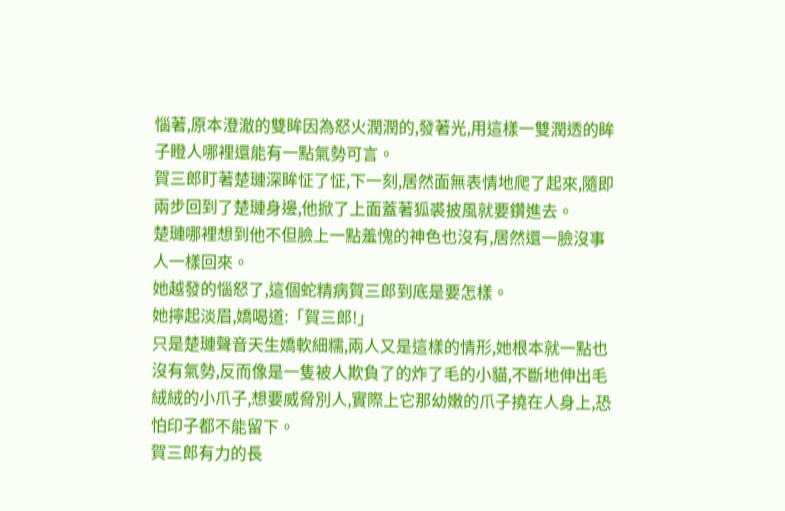惱著,原本澄澈的雙眸因為怒火潤潤的,發著光,用這樣一雙潤透的眸子瞪人哪裡還能有一點氣勢可言。
賀三郎盯著楚璉深眸怔了怔,下一刻,居然面無表情地爬了起來,隨即兩步回到了楚璉身邊,他掀了上面蓋著狐裘披風就要鑽進去。
楚璉哪裡想到他不但臉上一點羞愧的神色也沒有,居然還一臉沒事人一樣回來。
她越發的惱怒了,這個蛇精病賀三郎到底是要怎樣。
她擰起淡眉,嬌喝道:「賀三郎!」
只是楚璉聲音天生嬌軟細糯,兩人又是這樣的情形,她根本就一點也沒有氣勢,反而像是一隻被人欺負了的炸了毛的小貓,不斷地伸出毛絨絨的小爪子,想要威脅別人,實際上它那幼嫩的爪子撓在人身上,恐怕印子都不能留下。
賀三郎有力的長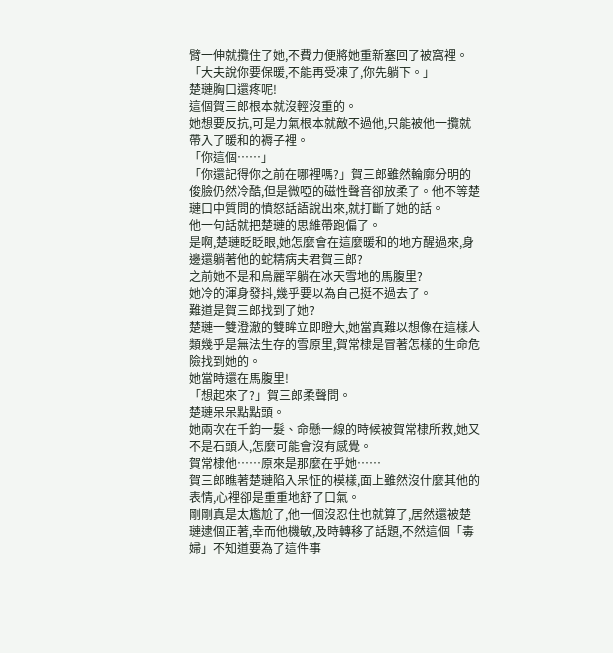臂一伸就攬住了她,不費力便將她重新塞回了被窩裡。
「大夫說你要保暖,不能再受凍了,你先躺下。」
楚璉胸口還疼呢!
這個賀三郎根本就沒輕沒重的。
她想要反抗,可是力氣根本就敵不過他,只能被他一攬就帶入了暖和的褥子裡。
「你這個……」
「你還記得你之前在哪裡嗎?」賀三郎雖然輪廓分明的俊臉仍然冷酷,但是微啞的磁性聲音卻放柔了。他不等楚璉口中質問的憤怒話語說出來,就打斷了她的話。
他一句話就把楚璉的思維帶跑偏了。
是啊,楚璉眨眨眼,她怎麼會在這麼暖和的地方醒過來,身邊還躺著他的蛇精病夫君賀三郎?
之前她不是和烏麗罕躺在冰天雪地的馬腹里?
她冷的渾身發抖,幾乎要以為自己挺不過去了。
難道是賀三郎找到了她?
楚璉一雙澄澈的雙眸立即瞪大,她當真難以想像在這樣人類幾乎是無法生存的雪原里,賀常棣是冒著怎樣的生命危險找到她的。
她當時還在馬腹里!
「想起來了?」賀三郎柔聲問。
楚璉呆呆點點頭。
她兩次在千鈞一髮、命懸一線的時候被賀常棣所救,她又不是石頭人,怎麼可能會沒有感覺。
賀常棣他……原來是那麼在乎她……
賀三郎瞧著楚璉陷入呆怔的模樣,面上雖然沒什麼其他的表情,心裡卻是重重地舒了口氣。
剛剛真是太尷尬了,他一個沒忍住也就算了,居然還被楚璉逮個正著,幸而他機敏,及時轉移了話題,不然這個「毒婦」不知道要為了這件事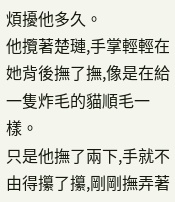煩擾他多久。
他攬著楚璉,手掌輕輕在她背後撫了撫,像是在給一隻炸毛的貓順毛一樣。
只是他撫了兩下,手就不由得攥了攥,剛剛撫弄著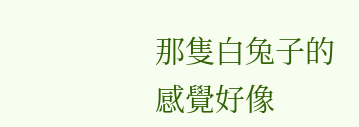那隻白兔子的感覺好像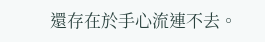還存在於手心流連不去。